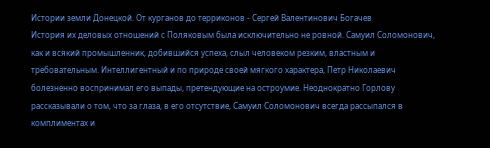Истории земли Донецкой. От курганов до терриконов - Сергей Валентинович Богачев
История их деловых отношений с Поляковым была исключительно не ровной. Самуил Соломонович, как и всякий промышленник, добившийся успеха, слыл человеком резким, властным и требовательным. Интеллигентный и по природе своей мягкого характера, Петр Николаевич болезненно воспринимал его выпады, претендующие на остроумие. Неоднократно Горлову рассказывали о том, что за глаза, в его отсутствие, Самуил Соломонович всегда рассыпался в комплиментах и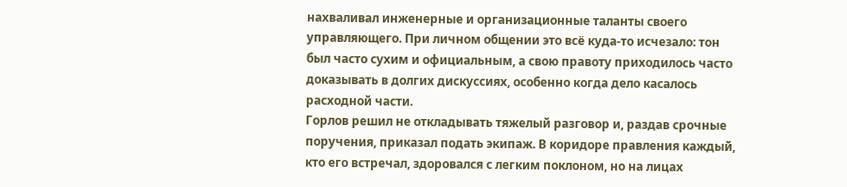нахваливал инженерные и организационные таланты своего управляющего. При личном общении это всё куда-то исчезало: тон был часто сухим и официальным, а свою правоту приходилось часто доказывать в долгих дискуссиях, особенно когда дело касалось расходной части.
Горлов решил не откладывать тяжелый разговор и, раздав срочные поручения, приказал подать экипаж. В коридоре правления каждый, кто его встречал, здоровался с легким поклоном, но на лицах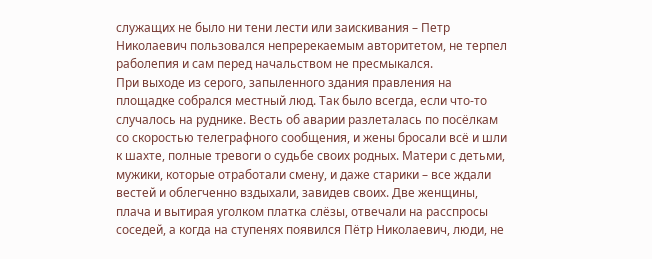служащих не было ни тени лести или заискивания – Петр Николаевич пользовался непререкаемым авторитетом, не терпел раболепия и сам перед начальством не пресмыкался.
При выходе из серого, запыленного здания правления на площадке собрался местный люд. Так было всегда, если что-то случалось на руднике. Весть об аварии разлеталась по посёлкам со скоростью телеграфного сообщения, и жены бросали всё и шли к шахте, полные тревоги о судьбе своих родных. Матери с детьми, мужики, которые отработали смену, и даже старики – все ждали вестей и облегченно вздыхали, завидев своих. Две женщины, плача и вытирая уголком платка слёзы, отвечали на расспросы соседей, а когда на ступенях появился Пётр Николаевич, люди, не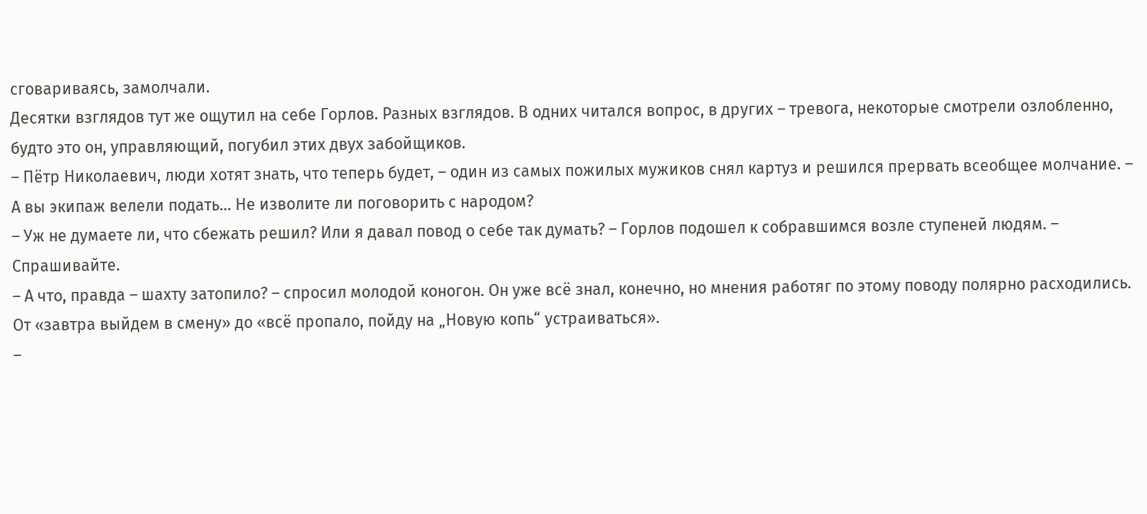сговариваясь, замолчали.
Десятки взглядов тут же ощутил на себе Горлов. Разных взглядов. В одних читался вопрос, в других – тревога, некоторые смотрели озлобленно, будто это он, управляющий, погубил этих двух забойщиков.
– Пётр Николаевич, люди хотят знать, что теперь будет, – один из самых пожилых мужиков снял картуз и решился прервать всеобщее молчание. – А вы экипаж велели подать… Не изволите ли поговорить с народом?
– Уж не думаете ли, что сбежать решил? Или я давал повод о себе так думать? – Горлов подошел к собравшимся возле ступеней людям. – Спрашивайте.
– А что, правда – шахту затопило? – спросил молодой коногон. Он уже всё знал, конечно, но мнения работяг по этому поводу полярно расходились. От «завтра выйдем в смену» до «всё пропало, пойду на „Новую копь“ устраиваться».
–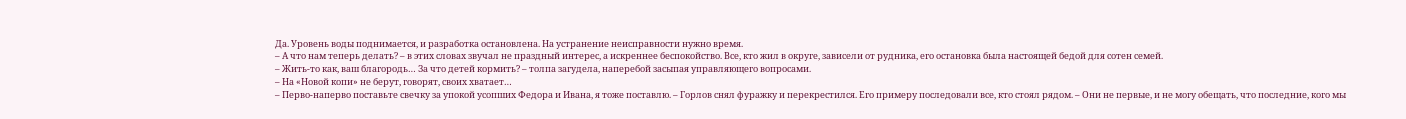Да. Уровень воды поднимается, и разработка остановлена. На устранение неисправности нужно время.
– А что нам теперь делать? – в этих словах звучал не праздный интерес, а искреннее беспокойство. Все, кто жил в округе, зависели от рудника, его остановка была настоящей бедой для сотен семей.
– Жить-то как, ваш благородь… За что детей кормить? – толпа загудела, наперебой засыпая управляющего вопросами.
– На «Новой копи» не берут, говорят, своих хватает…
– Перво-наперво поставьте свечку за упокой усопших Федора и Ивана, я тоже поставлю. – Горлов снял фуражку и перекрестился. Его примеру последовали все, кто стоял рядом. – Они не первые, и не могу обещать, что последние, кого мы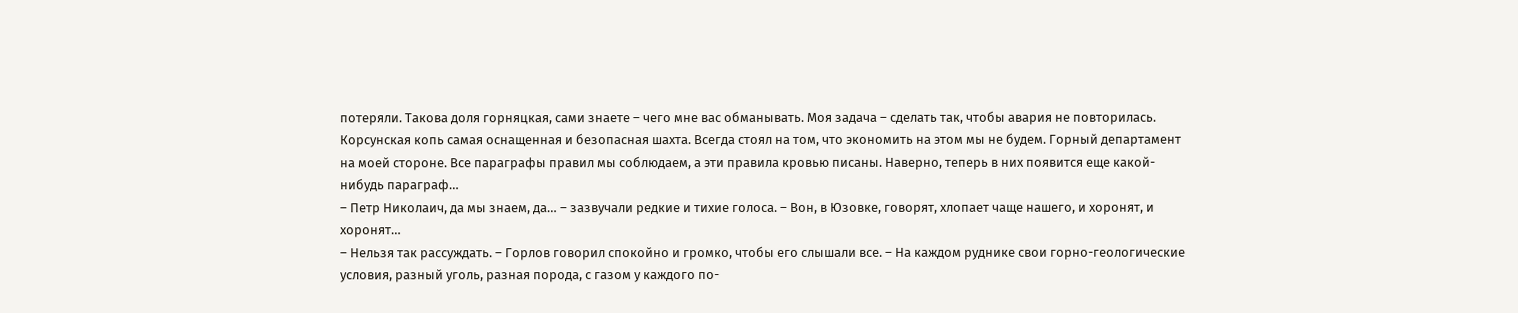потеряли. Такова доля горняцкая, сами знаете – чего мне вас обманывать. Моя задача – сделать так, чтобы авария не повторилась. Корсунская копь самая оснащенная и безопасная шахта. Всегда стоял на том, что экономить на этом мы не будем. Горный департамент на моей стороне. Все параграфы правил мы соблюдаем, а эти правила кровью писаны. Наверно, теперь в них появится еще какой-нибудь параграф…
– Петр Николаич, да мы знаем, да… – зазвучали редкие и тихие голоса. – Вон, в Юзовке, говорят, хлопает чаще нашего, и хоронят, и хоронят…
– Нельзя так рассуждать. – Горлов говорил спокойно и громко, чтобы его слышали все. – На каждом руднике свои горно-геологические условия, разный уголь, разная порода, с газом у каждого по-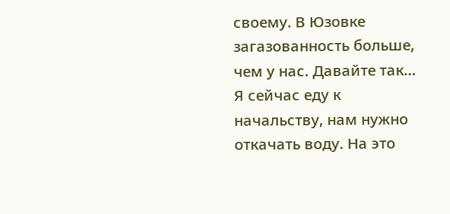своему. В Юзовке загазованность больше, чем у нас. Давайте так… Я сейчас еду к начальству, нам нужно откачать воду. На это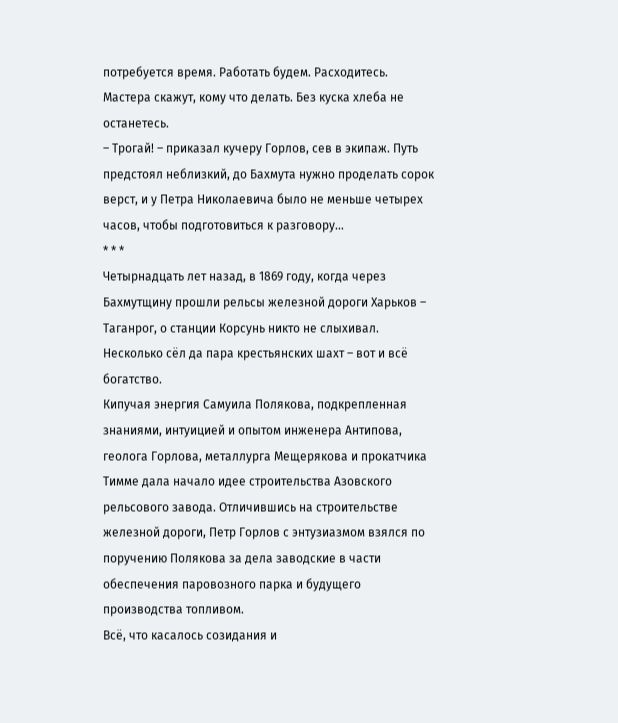потребуется время. Работать будем. Расходитесь. Мастера скажут, кому что делать. Без куска хлеба не останетесь.
– Трогай! – приказал кучеру Горлов, сев в экипаж. Путь предстоял неблизкий, до Бахмута нужно проделать сорок верст, и у Петра Николаевича было не меньше четырех часов, чтобы подготовиться к разговору…
* * *
Четырнадцать лет назад, в 1869 году, когда через Бахмутщину прошли рельсы железной дороги Харьков – Таганрог, о станции Корсунь никто не слыхивал. Несколько сёл да пара крестьянских шахт – вот и всё богатство.
Кипучая энергия Самуила Полякова, подкрепленная знаниями, интуицией и опытом инженера Антипова, геолога Горлова, металлурга Мещерякова и прокатчика Тимме дала начало идее строительства Азовского рельсового завода. Отличившись на строительстве железной дороги, Петр Горлов с энтузиазмом взялся по поручению Полякова за дела заводские в части обеспечения паровозного парка и будущего производства топливом.
Всё, что касалось созидания и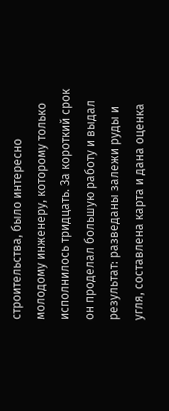строительства, было интересно молодому инженеру, которому только исполнилось тридцать. За короткий срок он проделал большую работу и выдал результат: разведаны залежи руды и угля, составлена карта и дана оценка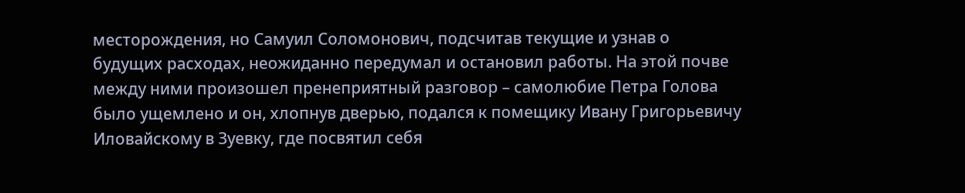месторождения, но Самуил Соломонович, подсчитав текущие и узнав о будущих расходах, неожиданно передумал и остановил работы. На этой почве между ними произошел пренеприятный разговор – самолюбие Петра Голова было ущемлено и он, хлопнув дверью, подался к помещику Ивану Григорьевичу Иловайскому в Зуевку, где посвятил себя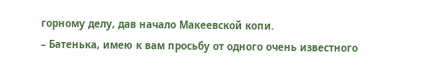горному делу, дав начало Макеевской копи.
– Батенька, имею к вам просьбу от одного очень известного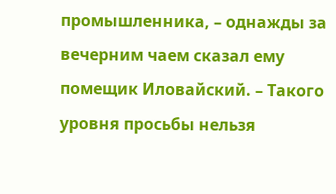промышленника, – однажды за вечерним чаем сказал ему помещик Иловайский. – Такого уровня просьбы нельзя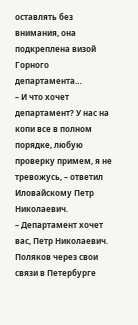оставлять без внимания, она подкреплена визой Горного департамента…
– И что хочет департамент? У нас на копи все в полном порядке, любую проверку примем, я не тревожусь, – ответил Иловайскому Петр Николаевич.
– Департамент хочет вас, Петр Николаевич. Поляков через свои связи в Петербурге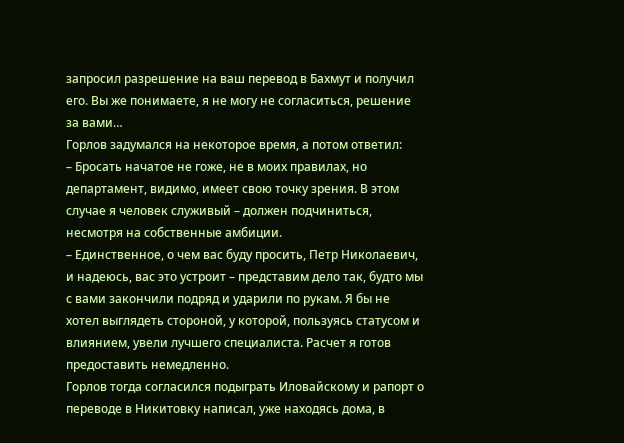запросил разрешение на ваш перевод в Бахмут и получил его. Вы же понимаете, я не могу не согласиться, решение за вами…
Горлов задумался на некоторое время, а потом ответил:
– Бросать начатое не гоже, не в моих правилах, но департамент, видимо, имеет свою точку зрения. В этом случае я человек служивый – должен подчиниться, несмотря на собственные амбиции.
– Единственное, о чем вас буду просить, Петр Николаевич, и надеюсь, вас это устроит – представим дело так, будто мы с вами закончили подряд и ударили по рукам. Я бы не хотел выглядеть стороной, у которой, пользуясь статусом и влиянием, увели лучшего специалиста. Расчет я готов предоставить немедленно.
Горлов тогда согласился подыграть Иловайскому и рапорт о переводе в Никитовку написал, уже находясь дома, в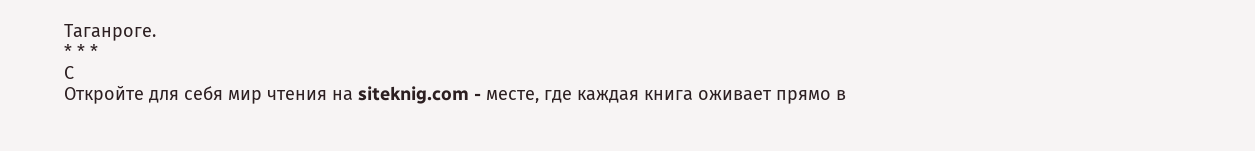Таганроге.
* * *
С
Откройте для себя мир чтения на siteknig.com - месте, где каждая книга оживает прямо в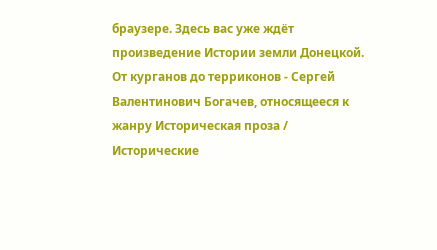браузере. Здесь вас уже ждёт произведение Истории земли Донецкой. От курганов до терриконов - Сергей Валентинович Богачев, относящееся к жанру Историческая проза / Исторические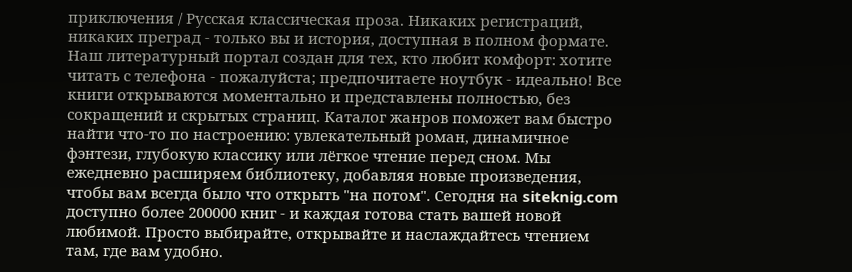приключения / Русская классическая проза. Никаких регистраций, никаких преград - только вы и история, доступная в полном формате. Наш литературный портал создан для тех, кто любит комфорт: хотите читать с телефона - пожалуйста; предпочитаете ноутбук - идеально! Все книги открываются моментально и представлены полностью, без сокращений и скрытых страниц. Каталог жанров поможет вам быстро найти что-то по настроению: увлекательный роман, динамичное фэнтези, глубокую классику или лёгкое чтение перед сном. Мы ежедневно расширяем библиотеку, добавляя новые произведения, чтобы вам всегда было что открыть "на потом". Сегодня на siteknig.com доступно более 200000 книг - и каждая готова стать вашей новой любимой. Просто выбирайте, открывайте и наслаждайтесь чтением там, где вам удобно.